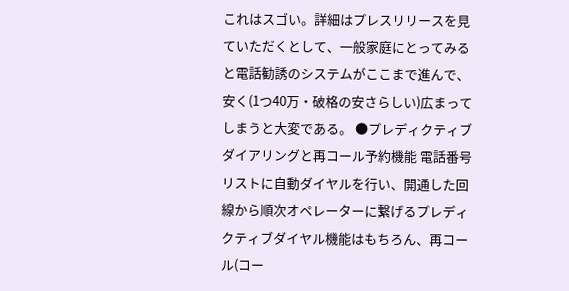これはスゴい。詳細はプレスリリースを見ていただくとして、一般家庭にとってみると電話勧誘のシステムがここまで進んで、安く(1つ40万・破格の安さらしい)広まってしまうと大変である。 ●プレディクティブダイアリングと再コール予約機能 電話番号リストに自動ダイヤルを行い、開通した回線から順次オペレーターに繋げるプレディクティブダイヤル機能はもちろん、再コール(コー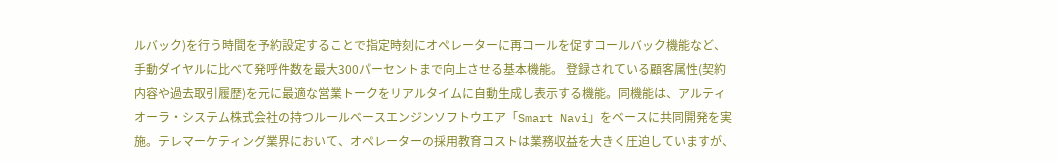ルバック)を行う時間を予約設定することで指定時刻にオペレーターに再コールを促すコールバック機能など、手動ダイヤルに比べて発呼件数を最大300パーセントまで向上させる基本機能。 登録されている顧客属性(契約内容や過去取引履歴)を元に最適な営業トークをリアルタイムに自動生成し表示する機能。同機能は、アルティオーラ・システム株式会社の持つルールベースエンジンソフトウエア「Smart Navi」をベースに共同開発を実施。テレマーケティング業界において、オペレーターの採用教育コストは業務収益を大きく圧迫していますが、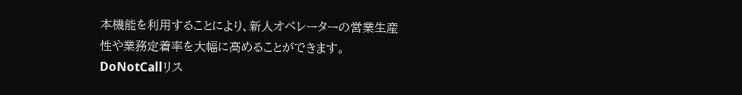本機能を利用することにより、新人オペレーターの営業生産性や業務定着率を大幅に高めることができます。 DoNotCallリス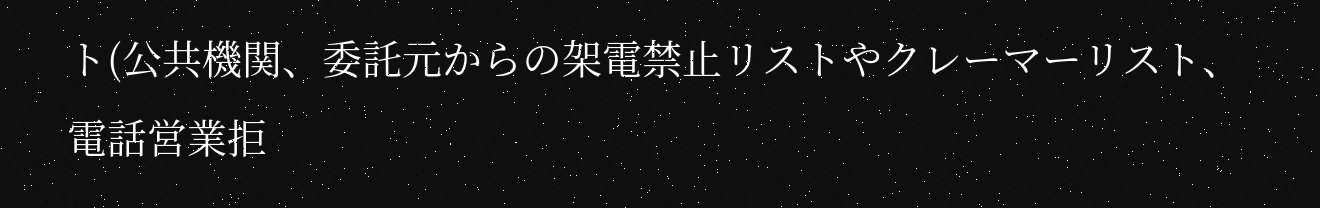ト(公共機関、委託元からの架電禁止リストやクレーマーリスト、電話営業拒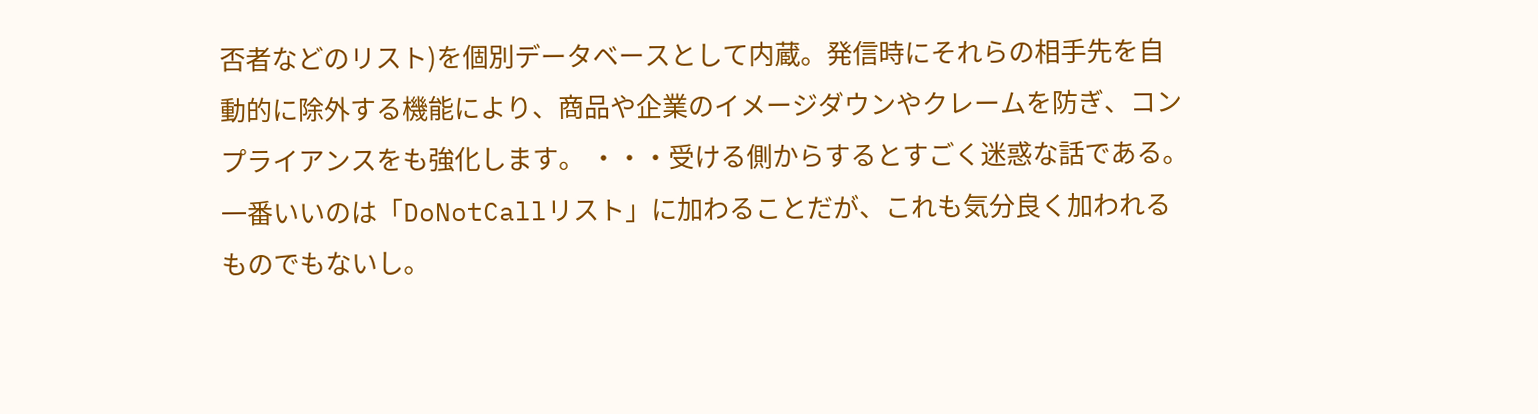否者などのリスト)を個別データベースとして内蔵。発信時にそれらの相手先を自動的に除外する機能により、商品や企業のイメージダウンやクレームを防ぎ、コンプライアンスをも強化します。 ・・・受ける側からするとすごく迷惑な話である。一番いいのは「DoNotCallリスト」に加わることだが、これも気分良く加われるものでもないし。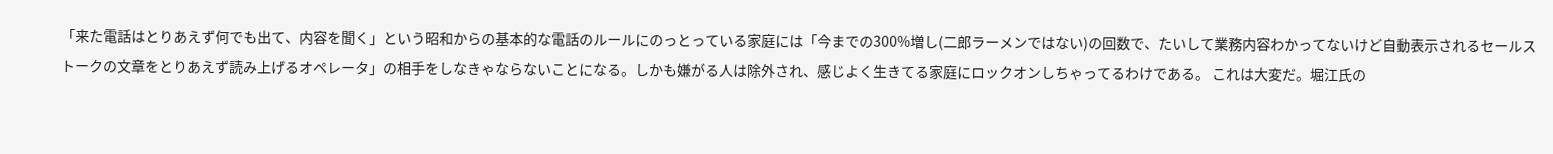「来た電話はとりあえず何でも出て、内容を聞く」という昭和からの基本的な電話のルールにのっとっている家庭には「今までの300%増し(二郎ラーメンではない)の回数で、たいして業務内容わかってないけど自動表示されるセールストークの文章をとりあえず読み上げるオペレータ」の相手をしなきゃならないことになる。しかも嫌がる人は除外され、感じよく生きてる家庭にロックオンしちゃってるわけである。 これは大変だ。堀江氏の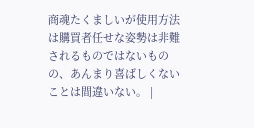商魂たくましいが使用方法は購買者任せな姿勢は非難されるものではないものの、あんまり喜ばしくないことは間違いない。 |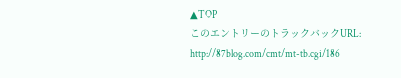▲TOP
このエントリーのトラックバックURL:
http://87blog.com/cmt/mt-tb.cgi/186